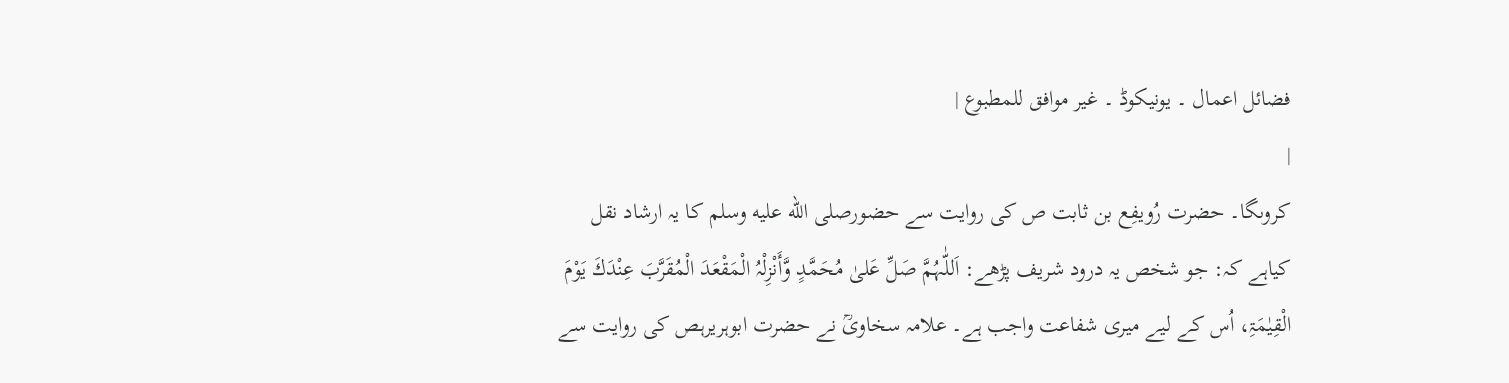فضائل اعمال ۔ یونیکوڈ ۔ غیر موافق للمطبوع |
|
کروںگا۔ حضرت رُویفِع بن ثابت ص کی روایت سے حضورصلى الله عليه وسلم کا یہ ارشاد نقل کیاہے کہ: جو شخص یہ درود شریف پڑھے: اَللّٰہُمَّ صَلِّ عَلیٰ مُحَمَّدٍ وَّأَنْزِلْہُ الْمَقْعَدَ الْمُقَرَّبَ عِنْدَكَ یَوْمَ الْقِیٰمَۃِ، اُس کے لیے میری شفاعت واجب ہے۔ علامہ سخاویؒ نے حضرت ابوہریرہص کی روایت سے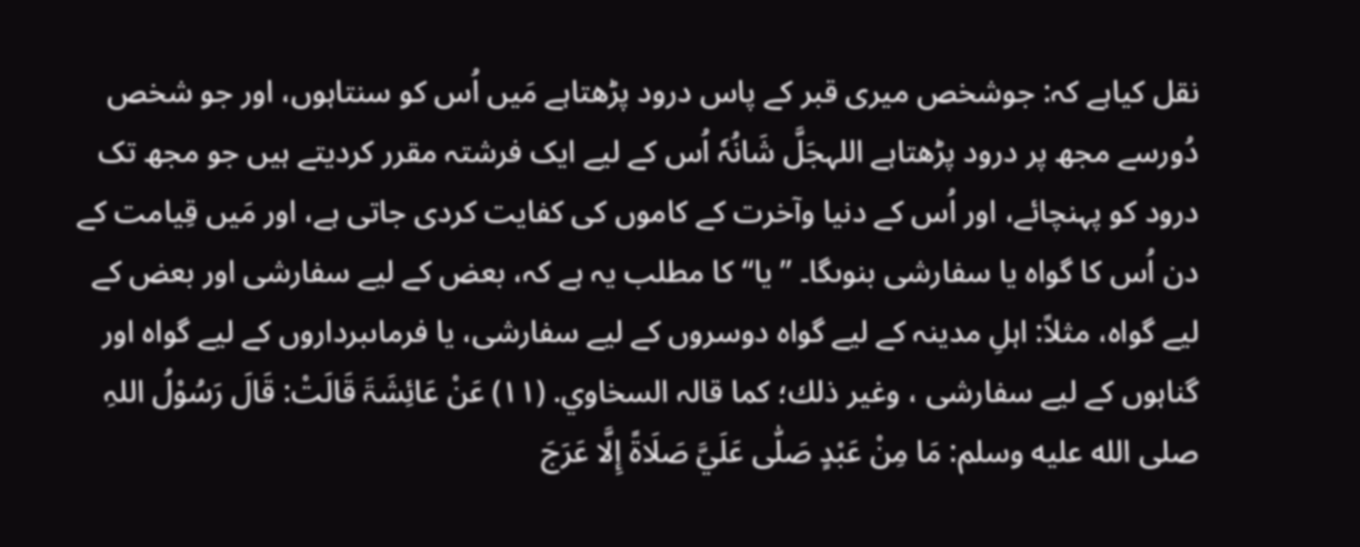نقل کیاہے کہ: جوشخص میری قبر کے پاس درود پڑھتاہے مَیں اُس کو سنتاہوں، اور جو شخص دُورسے مجھ پر درود پڑھتاہے اللہجَلَّ شَانُہٗ اُس کے لیے ایک فرشتہ مقرر کردیتے ہیں جو مجھ تک درود کو پہنچائے، اور اُس کے دنیا وآخرت کے کاموں کی کفایت کردی جاتی ہے، اور مَیں قِیامت کے دن اُس کا گواہ یا سفارشی بنوںگا۔ ’’یا‘‘ کا مطلب یہ ہے کہ، بعض کے لیے سفارشی اور بعض کے لیے گواہ، مثلاً: اہلِ مدینہ کے لیے گواہ دوسروں کے لیے سفارشی، یا فرماںبرداروں کے لیے گواہ اور گناہوں کے لیے سفارشی ، وغیر ذلك؛ کما قالہ السخاوي. (۱۱) عَنْ عَائِشَۃَ قَالَتْ: قَالَ رَسُوْلُ اللہِ صلى الله عليه وسلم: مَا مِنْ عَبْدٍ صَلّٰی عَلَيَّ صَلَاۃً إِلَّا عَرَجَ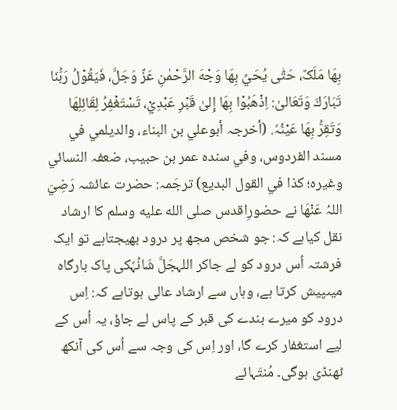بِھَا مَلَکٌ، حَتّٰی یُحَيِّ بِھَا وَجْهَ الرَّحْمٰنِ عَزَّ وَجَلَّ، فَیَقُوْلُ رَبُّنَا تَبَارَكَ وَتَعَالیٰ: اِذْهَبُوْا بِھَا إِلیٰ قَبْرِ عَبْدِيْ، تَسْتَغْفِرُ لِقَائِلِھَا وَتَقِرُّ بِھَا عَیْنُہٗ. (أخرجہ أبوعلي بن البناء، والدیلمي في مسند الفردوس، وفي سندہ عمر بن حبیب، ضعفہ النسائي وغیرہ؛ کذا في القول البدیع) ترجَمہ: حضرت عائشہ رَضِيَ اللہُ عَنْهَا نے حضورِاقدس صلى الله عليه وسلم کا ارشاد نقل کیاہے کہ: جو شخص مجھ پر درود بھیجتاہے تو ایک فرشتہ اُس درود کو لے جاکر اللہجَلَّ شَانُہٗکی پاک بارگاہ میںپیش کرتا ہے، وہاں سے ارشاد عالی ہوتاہے کہ: اِس درود کو میرے بندے کی قبر کے پاس لے جاؤ، یہ اُس کے لیے استغفار کرے گا، اور اِس کی وجہ سے اُس کی آنکھ ٹھنڈی ہوگی۔ مُنتَہائے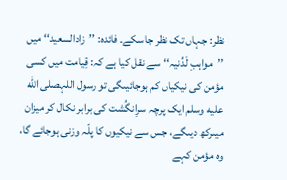نظر: جہاں تک نظر جاسکے۔ فائدہ: ’’زادالسعید‘‘ میں ’’مواہبِ لَدُنیہ‘‘ سے نقل کیا ہے کہ: قِیامت میں کسی مؤمن کی نیکیاں کم ہوجائیںگی تو رسول اللہصلى الله عليه وسلم ایک پرچہ سرِانگُشت کی برابر نکال کر میزان میںرکھ دیںگے، جس سے نیکیوں کا پلّہ وزنی ہوجائے گا، وہ مؤمن کہے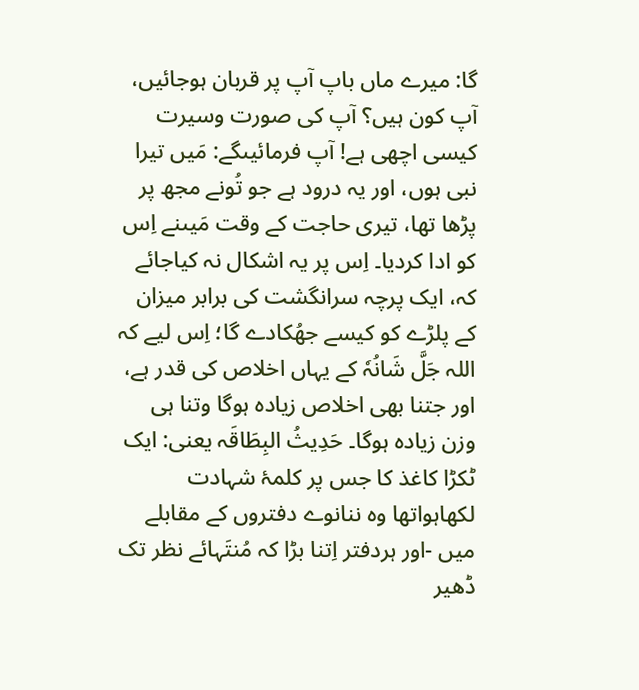گا: میرے ماں باپ آپ پر قربان ہوجائیں، آپ کون ہیں؟ آپ کی صورت وسیرت کیسی اچھی ہے! آپ فرمائیںگے: مَیں تیرا نبی ہوں، اور یہ درود ہے جو تُونے مجھ پر پڑھا تھا، تیری حاجت کے وقت مَیںنے اِس کو ادا کردیا۔ اِس پر یہ اشکال نہ کیاجائے کہ، ایک پرچہ سرانگشت کی برابر میزان کے پلڑے کو کیسے جھُکادے گا؛ اِس لیے کہ اللہ جَلَّ شَانُہٗ کے یہاں اخلاص کی قدر ہے، اور جتنا بھی اخلاص زیادہ ہوگا وتنا ہی وزن زیادہ ہوگا۔ حَدِیثُ البِطَاقَہ یعنی: ایک ٹکڑا کاغذ کا جس پر کلمۂ شہادت لکھاہواتھا وہ ننانوے دفتروں کے مقابلے میں -اور ہردفتر اِتنا بڑا کہ مُنتَہائے نظر تک ڈھیر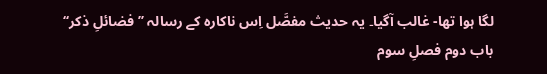لگا ہوا تھا- غالب آگیا۔ یہ حدیث مفصَّل اِس ناکارہ کے رسالہ ’’فضائلِ ذکر‘‘ باب دوم فصلِ سوم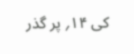کی ۱۴؍ پر گذر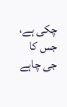چکی ہے، جس کا جی چاہے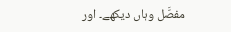مفصَّل وہاں دیکھے۔ اور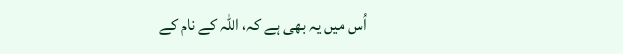اُس میں یہ بھی ہے کہ، اللہ کے نام کے